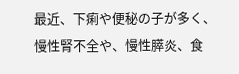最近、下痢や便秘の子が多く、慢性腎不全や、慢性膵炎、食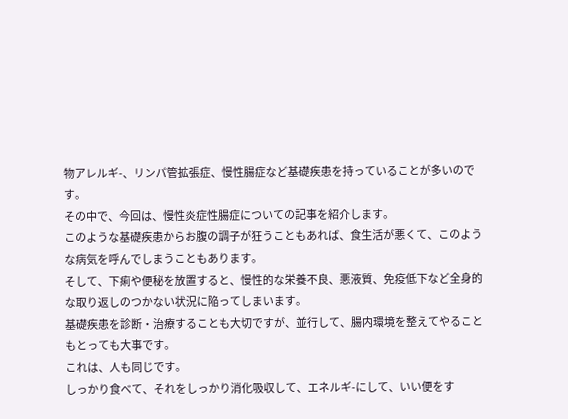物アレルギ-、リンパ管拡張症、慢性腸症など基礎疾患を持っていることが多いのです。
その中で、今回は、慢性炎症性腸症についての記事を紹介します。
このような基礎疾患からお腹の調子が狂うこともあれば、食生活が悪くて、このような病気を呼んでしまうこともあります。
そして、下痢や便秘を放置すると、慢性的な栄養不良、悪液質、免疫低下など全身的な取り返しのつかない状況に陥ってしまいます。
基礎疾患を診断・治療することも大切ですが、並行して、腸内環境を整えてやることもとっても大事です。
これは、人も同じです。
しっかり食べて、それをしっかり消化吸収して、エネルギ-にして、いい便をす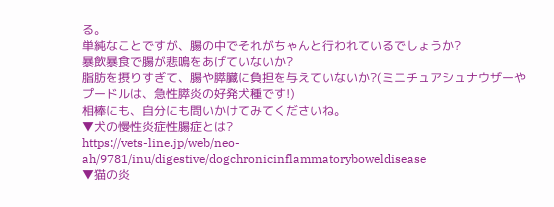る。
単純なことですが、腸の中でそれがちゃんと行われているでしょうか?
暴飲暴食で腸が悲鳴をあげていないか?
脂肪を摂りすぎて、腸や膵臓に負担を与えていないか?(ミニチュアシュナウザーやプードルは、急性膵炎の好発犬種です!)
相棒にも、自分にも問いかけてみてくださいね。
▼犬の慢性炎症性腸症とは?
https://vets-line.jp/web/neo-ah/9781/inu/digestive/dogchronicinflammatoryboweldisease
▼猫の炎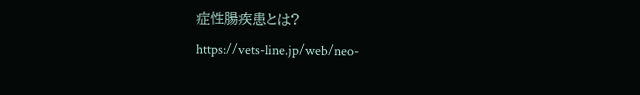症性腸疾患とは?
https://vets-line.jp/web/neo-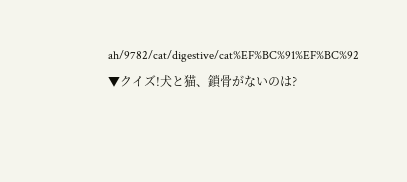ah/9782/cat/digestive/cat%EF%BC%91%EF%BC%92
▼クイズ!犬と猫、鎖骨がないのは?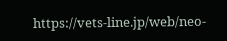https://vets-line.jp/web/neo-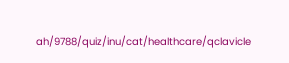ah/9788/quiz/inu/cat/healthcare/qclavicle